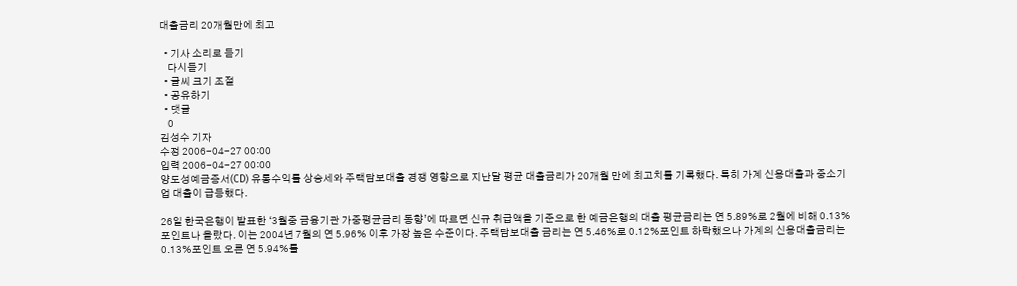대출금리 20개월만에 최고

  • 기사 소리로 듣기
    다시듣기
  • 글씨 크기 조절
  • 공유하기
  • 댓글
    0
김성수 기자
수정 2006-04-27 00:00
입력 2006-04-27 00:00
양도성예금증서(CD) 유통수익률 상승세와 주택담보대출 경쟁 영향으로 지난달 평균 대출금리가 20개월 만에 최고치를 기록했다. 특히 가계 신용대출과 중소기업 대출이 급등했다.

26일 한국은행이 발표한 ‘3월중 금융기관 가중평균금리 동향’에 따르면 신규 취급액을 기준으로 한 예금은행의 대출 평균금리는 연 5.89%로 2월에 비해 0.13%포인트나 올랐다. 이는 2004년 7월의 연 5.96% 이후 가장 높은 수준이다. 주택담보대출 금리는 연 5.46%로 0.12%포인트 하락했으나 가계의 신용대출금리는 0.13%포인트 오른 연 5.94%를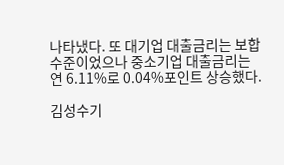나타냈다. 또 대기업 대출금리는 보합 수준이었으나 중소기업 대출금리는 연 6.11%로 0.04%포인트 상승했다.

김성수기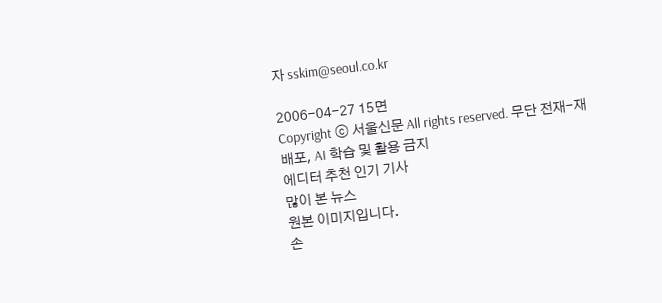자 sskim@seoul.co.kr

2006-04-27 15면
Copyright ⓒ 서울신문 All rights reserved. 무단 전재-재배포, AI 학습 및 활용 금지
에디터 추천 인기 기사
많이 본 뉴스
원본 이미지입니다.
손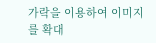가락을 이용하여 이미지를 확대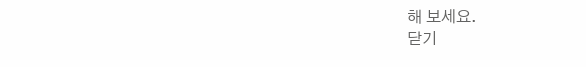해 보세요.
닫기